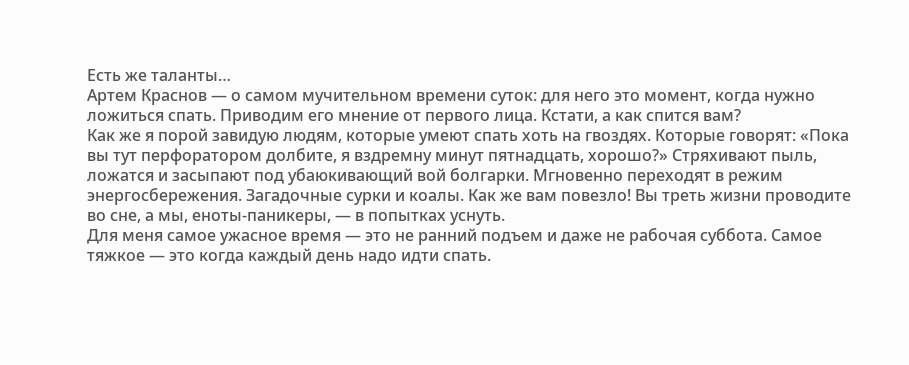Есть же таланты…
Артем Краснов — о самом мучительном времени суток: для него это момент, когда нужно ложиться спать. Приводим его мнение от первого лица. Кстати, а как спится вам?
Как же я порой завидую людям, которые умеют спать хоть на гвоздях. Которые говорят: «Пока вы тут перфоратором долбите, я вздремну минут пятнадцать, хорошо?» Стряхивают пыль, ложатся и засыпают под убаюкивающий вой болгарки. Мгновенно переходят в режим энергосбережения. Загадочные сурки и коалы. Как же вам повезло! Вы треть жизни проводите во сне, а мы, еноты-паникеры, — в попытках уснуть.
Для меня самое ужасное время — это не ранний подъем и даже не рабочая суббота. Самое тяжкое — это когда каждый день надо идти спать.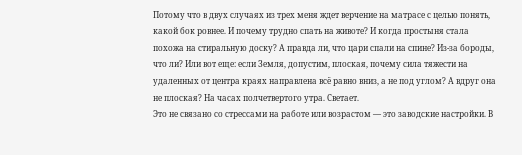Потому что в двух случаях из трех меня ждет верчение на матрасе с целью понять, какой бок ровнее. И почему трудно спать на животе? И когда простыня стала похожа на стиральную доску? А правда ли, что цари спали на спине? Из-за бороды, что ли? Или вот еще: если Земля, допустим, плоская, почему сила тяжести на удаленных от центра краях направлена всё равно вниз, а не под углом? А вдруг она не плоская? На часах полчетвертого утра. Светает.
Это не связано со стрессами на работе или возрастом — это заводские настройки. В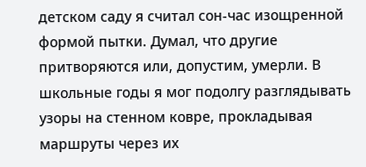детском саду я считал сон-час изощренной формой пытки. Думал, что другие притворяются или, допустим, умерли. В школьные годы я мог подолгу разглядывать узоры на стенном ковре, прокладывая маршруты через их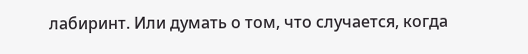лабиринт. Или думать о том, что случается, когда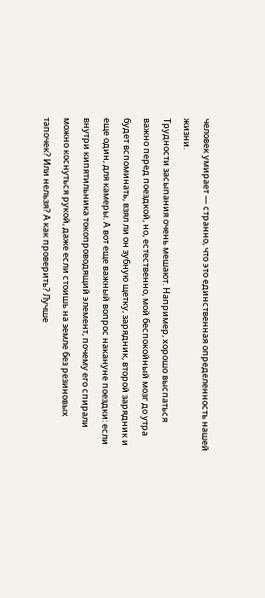человек умирает — странно, что это единственная определенность нашей жизни.
Трудности засыпания очень мешают. Например, хорошо выспаться важно перед поездкой, но, естественно, мой беспокойный мозг до утра будет вспоминать, взял ли он зубную щетку, зарядник, второй зарядник и еще один, для камеры. А вот еще важный вопрос накануне поездки: если внутри кипятильника токопроводящий элемент, почему его спирали можно коснуться рукой, даже если стоишь на земле без резиновых тапочек? Или нельзя? А как проверить? Лучше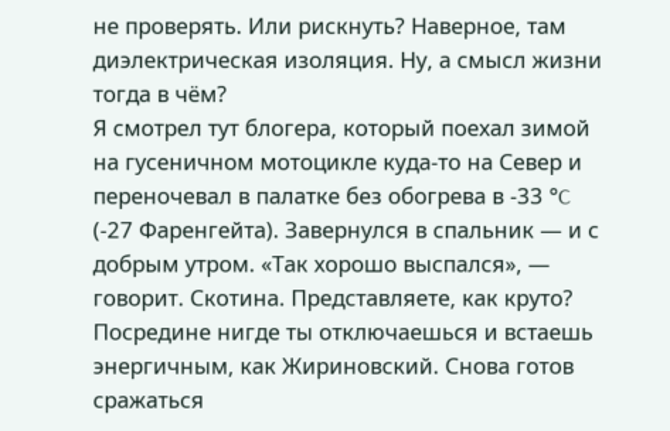не проверять. Или рискнуть? Наверное, там диэлектрическая изоляция. Ну, а смысл жизни тогда в чём?
Я смотрел тут блогера, который поехал зимой на гусеничном мотоцикле куда-то на Север и переночевал в палатке без обогрева в -33 °C (-27 Фаренгейта). Завернулся в спальник — и с добрым утром. «Так хорошо выспался», — говорит. Скотина. Представляете, как круто? Посредине нигде ты отключаешься и встаешь энергичным, как Жириновский. Снова готов сражаться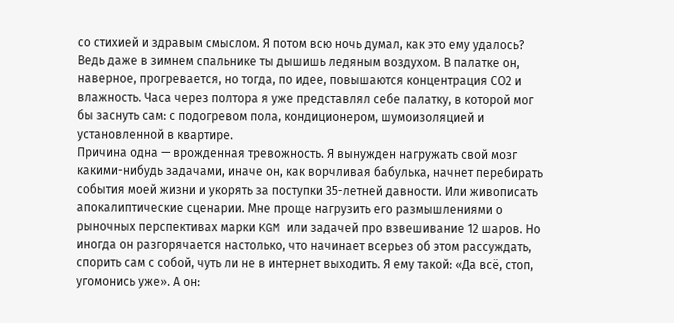со стихией и здравым смыслом. Я потом всю ночь думал, как это ему удалось? Ведь даже в зимнем спальнике ты дышишь ледяным воздухом. В палатке он, наверное, прогревается, но тогда, по идее, повышаются концентрация СО2 и влажность. Часа через полтора я уже представлял себе палатку, в которой мог бы заснуть сам: с подогревом пола, кондиционером, шумоизоляцией и установленной в квартире.
Причина одна — врожденная тревожность. Я вынужден нагружать свой мозг какими-нибудь задачами, иначе он, как ворчливая бабулька, начнет перебирать события моей жизни и укорять за поступки 35-летней давности. Или живописать апокалиптические сценарии. Мне проще нагрузить его размышлениями о рыночных перспективах марки KGM или задачей про взвешивание 12 шаров. Но иногда он разгорячается настолько, что начинает всерьез об этом рассуждать, спорить сам с собой, чуть ли не в интернет выходить. Я ему такой: «Да всё, стоп, угомонись уже». А он: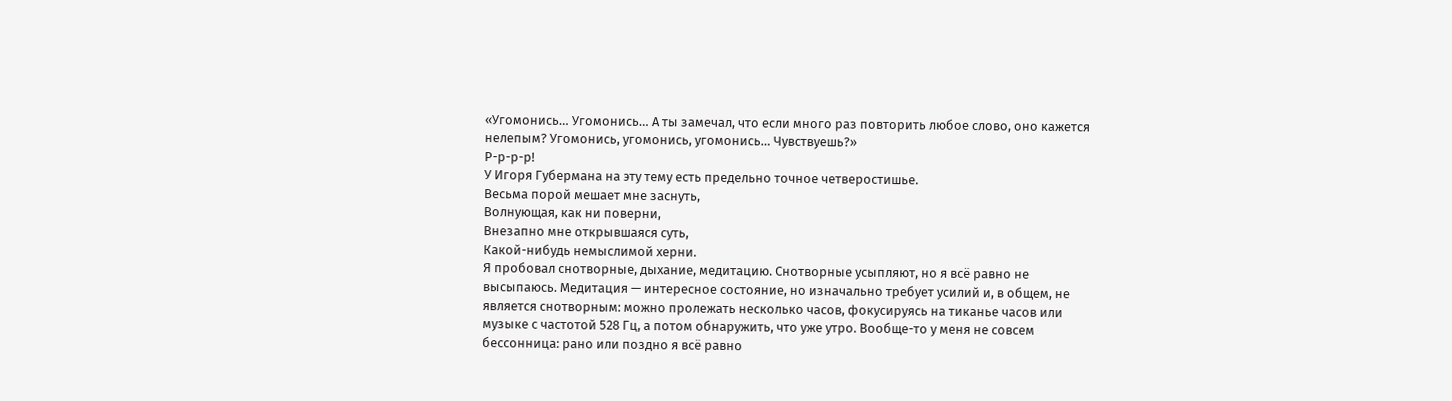«Угомонись… Угомонись… А ты замечал, что если много раз повторить любое слово, оно кажется нелепым? Угомонись, угомонись, угомонись… Чувствуешь?»
Р-р-р-р!
У Игоря Губермана на эту тему есть предельно точное четверостишье.
Весьма порой мешает мне заснуть,
Волнующая, как ни поверни,
Внезапно мне открывшаяся суть,
Какой-нибудь немыслимой херни.
Я пробовал снотворные, дыхание, медитацию. Снотворные усыпляют, но я всё равно не высыпаюсь. Медитация — интересное состояние, но изначально требует усилий и, в общем, не является снотворным: можно пролежать несколько часов, фокусируясь на тиканье часов или музыке с частотой 528 Гц, а потом обнаружить, что уже утро. Вообще-то у меня не совсем бессонница: рано или поздно я всё равно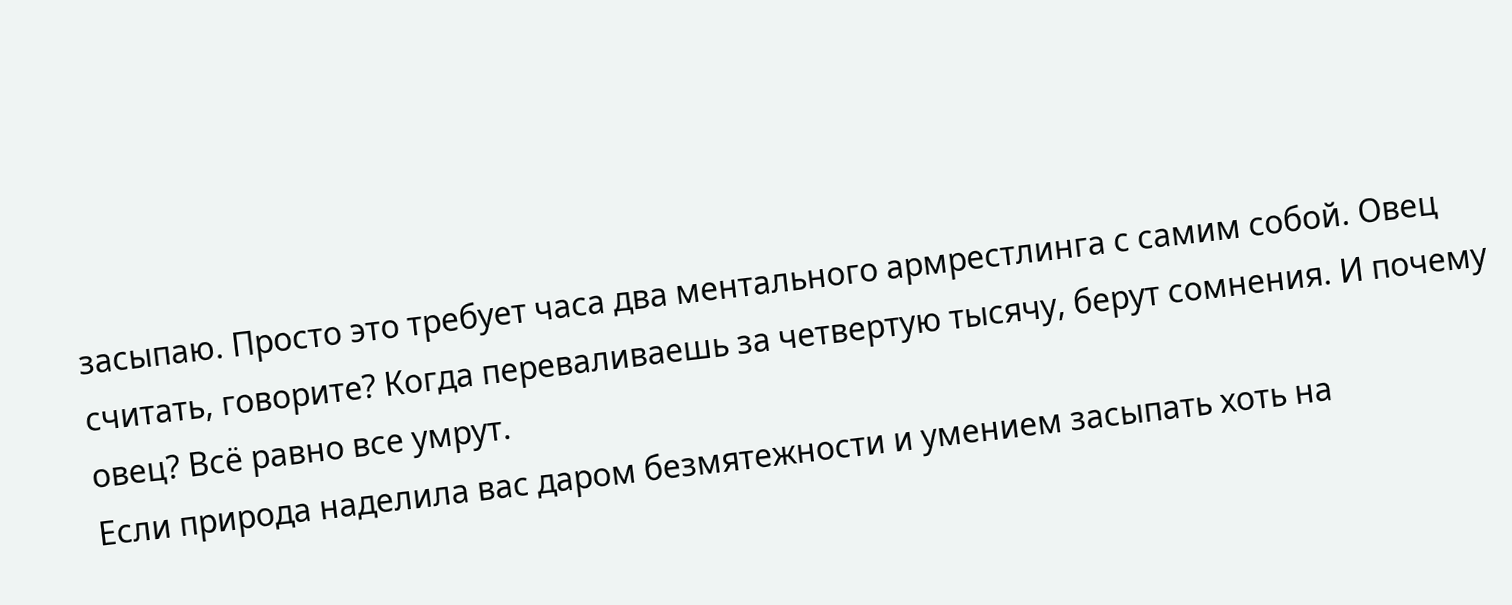засыпаю. Просто это требует часа два ментального армрестлинга с самим собой. Овец считать, говорите? Когда переваливаешь за четвертую тысячу, берут сомнения. И почему овец? Всё равно все умрут.
Если природа наделила вас даром безмятежности и умением засыпать хоть на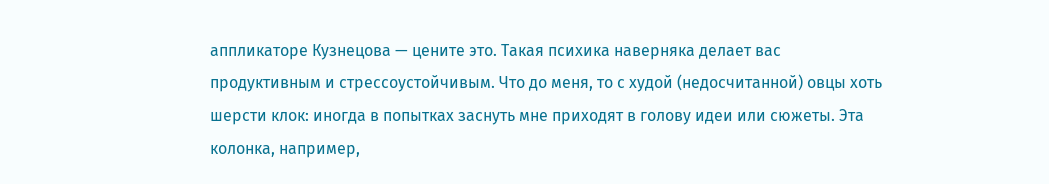аппликаторе Кузнецова — цените это. Такая психика наверняка делает вас продуктивным и стрессоустойчивым. Что до меня, то с худой (недосчитанной) овцы хоть шерсти клок: иногда в попытках заснуть мне приходят в голову идеи или сюжеты. Эта колонка, например,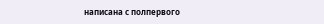написана с полпервого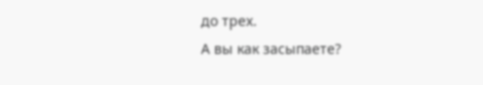до трех.
А вы как засыпаете?